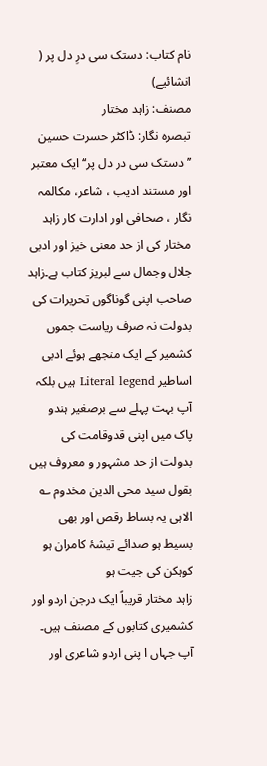نام کتاب: دستک سی درِ دل پر ( انشائیے)
مصنف: زاہد مختار
تبصرہ نگار: ڈاکٹر حسرت حسین
’’ دستک سی در دل پر‘‘ایک معتبر اور مستند ادیب ، شاعر، مکالمہ نگار ، صحافی اور ادارت کار زاہد مختار کی از حد معنی خیز اور ادبی جلال وجمال سے لبریز کتاب ہے۔زاہد صاحب اپنی گوناگوں تحریرات کی بدولت نہ صرف ریاست جموں کشمیر کے ایک منجھے ہوئے ادبی اساطیر Literal legend ہیں بلکہ آپ بہت پہلے سے برصغیر ہندو پاک میں اپنی قدوقامت کی بدولت از حد مشہور و معروف ہیں بقول سید محی الدین مخدوم ؎
الاہی یہ بساط رقص اور بھی بسیط ہو صدائے تیشۂ کامران ہو کوہکن کی جیت ہو
زاہد مختار قریباً ایک درجن اردو اور کشمیری کتابوں کے مصنف ہیں۔ آپ جہاں ا پنی اردو شاعری اور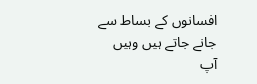افسانوں کے بساط سے جانے جاتے ہیں وہیں آپ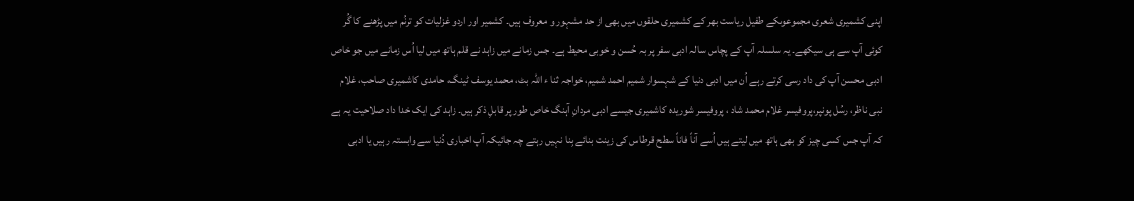اپنی کشمیری شعری مجموعوںکے طفیل ریاست بھر کے کشمیری حلقوں میں بھی از حد مشہور و معروف ہیں۔ کشمیر اور اردو غزلیات کو ترنُم میں پڑھنے کا گُر کوئی آپ سے ہی سیکھے۔ یہ سلسلہ آپ کے پچاس سالہ ادبی سفر پر بہ حُسن و خوبی محیط ہے۔ جس زمانے میں زاہد نے قلم ہاتھ میں لیا اُس زمانے میں جو خاص ادبی محسن آپ کی داد رسی کرتے رہے اُن میں ادبی دنیا کے شہسوار شمیم احمد شمیم، خواجہ ثنا ء اللہ بٹ، محمد یوسف ٹینگ، حامدی کاشمیری صاحب، غلام نبی ناظر، رسُل پونپر،پروفیسر غلام محمد شاد ، پروفیسر شوریدہ کاشمیری جیسے ادبی مردانِ آہنگ خاص طور پر قابلِ ذکر ہیں۔ زاہد کی ایک خدا داد صلاحیت یہ ہے کہ آپ جس کسی چیز کو بھی ہاتھ میں لیتے ہیں اُسے آناً فاناً سطح قرطاس کی زینت بنائے بِنا نہیں رہتے چہ جائیکہ آپ اخباری دُنیا سے وابستہ رہیں یا ادبی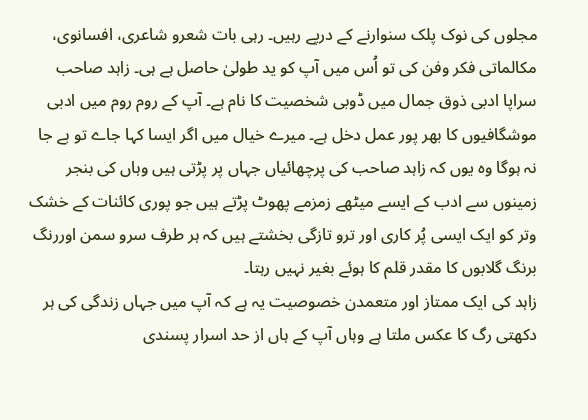مجلوں کی نوک پلک سنوارنے کے درپے رہیں۔ رہی بات شعرو شاعری، افسانوی، مکالماتی فکر وفن کی تو اُس میں آپ کو ید طولیٰ حاصل ہے ہی۔ زاہد صاحب سراپا ادبی ذوق جمال میں ڈوبی شخصیت کا نام ہے۔ آپ کے روم روم میں ادبی موشگافیوں کا بھر پور عمل دخل ہے۔ میرے خیال میں اگر ایسا کہا جاے تو بے جا نہ ہوگا وہ یوں کہ زاہد صاحب کی پرچھائیاں جہاں پر پڑتی ہیں وہاں کی بنجر زمینوں سے ادب کے ایسے میٹھے زمزمے پھوٹ پڑتے ہیں جو پوری کائنات کے خشک وتر کو ایک ایسی پُر کاری اور ترو تازگی بخشتے ہیں کہ ہر طرف سرو سمن اوررنگ برنگ گلابوں کا مقدر قلم کا ہوئے بغیر نہیں رہتا۔
زاہد کی ایک ممتاز اور متعمدن خصوصیت یہ ہے کہ آپ میں جہاں زندگی کی ہر دکھتی رگ کا عکس ملتا ہے وہاں آپ کے ہاں از حد اسرار پسندی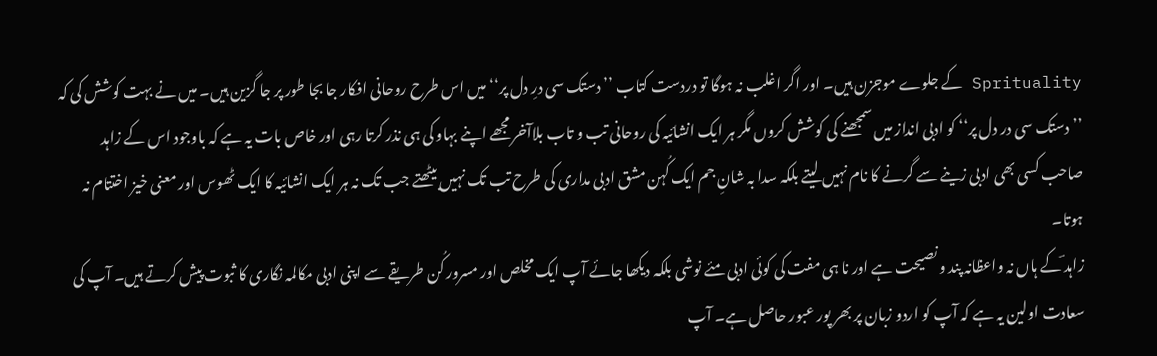Sprituality کے جلوے موجزن ہیں۔ اور اگر اغلب نہ ہوگا تو دردست کتاب ’’ دستک سی درِ دل پر‘‘ میں اس طرح روحانی افکار جا بجا طور پر جا گزین ہیں۔ میں نے بہت کوشش کی کہ ’’ دستک سی در دل پر‘‘ کو ادبی انداز میں سمجھنے کی کوشش کروں مگر ہر ایک انشائیہ کی روحانی تب و تاب بلاآخر مجھے اپنے بہاو کی ہی نذر کرتا رہی اور خاص بات یہ ہے کہ باوجود اس کے زاہد صاحب کسی بھی ادبی زینے سے گرنے کا نام نہیں لیتے بلکہ سدا بہ شانِ جم ایک کُہن مشق ادبی مداری کی طرح تب تک نہیں بیٹھتے جب تک نہ ہر ایک انشائیہ کا ایک ٹھوس اور معنی خیز اختتام نہ ہوتا۔
زاہد ؔکے ہاں نہ واعظانہ پند و نصیحت ہے اور نا ہی مفت کی کوئی ادبی مئے نوشی بلکہ دیکھا جائے آپ ایک مخلص اور مسرور کُن طریقے سے اپنی ادبی مکالمہ نگاری کا ثبوت پیش کرتے ہیں۔ آپ کی سعادت اولین یہ ہے کہ آپ کو اردو زبان پر بھر پور عبور حاصل ہے۔ آپ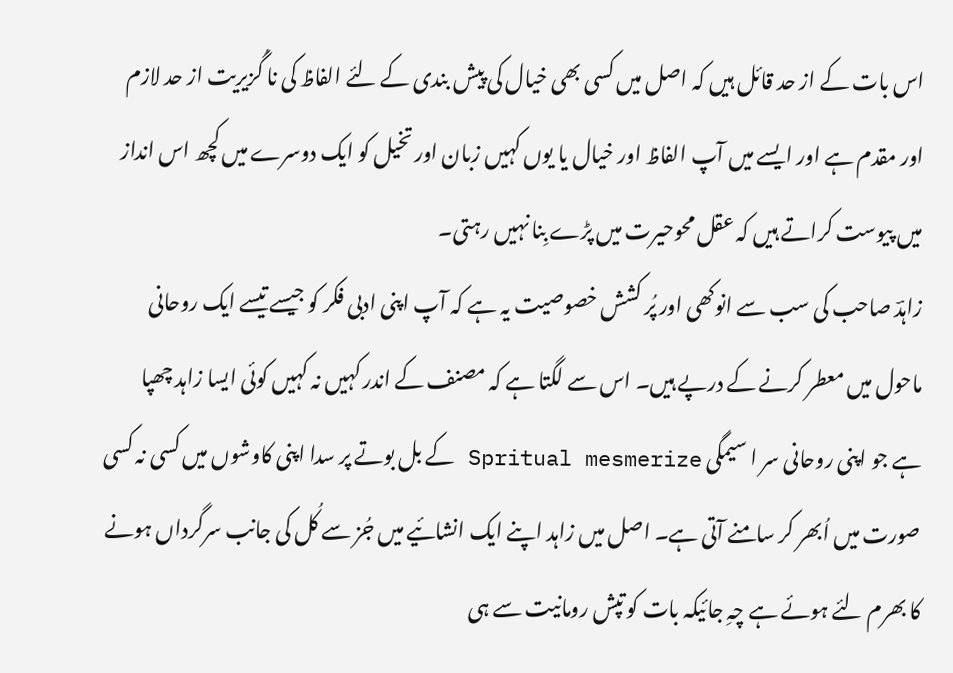اس بات کے از حد قائل ہیں کہ اصل میں کسی بھی خیال کی پیش بندی کے لئے الفاظ کی نا گُزیریت از حد لازم اور مقدم ہے اور ایسے میں آپ الفاظ اور خیال یا یوں کہیں زبان اور تخیل کو ایک دوسرے میں کچھ اس انداز میں پیوست کراتے ہیں کہ عقل محوحیرت میں پڑے بِنا نہیں رہتی۔
زاہدؔ صاحب کی سب سے انوکھی اور پُر کشش خصوصیت یہ ہے کہ آپ اپنی ادبی فکر کو جیسے تیسے ایک روحانی ماحول میں معطر کرنے کے درپے ہیں۔ اس سے لگتا ہے کہ مصنف کے اندر کہیں نہ کہیں کوئی ایسا زاہد چھپا ہے جو اپنی روحانی سر ا سیمگی Spritual mesmerize کے بل بوتے پر سدا اپنی کاوشوں میں کسی نہ کسی صورت میں اُبھر کر سامنے آتی ہے۔ اصل میں زاہد اپنے ایک انشائیے میں جُز سے کُل کی جانب سرگرداں ہونے کا بھرم لئے ہوئے ہے چہِ جائیکہ بات کو تپش رومانیت سے ہی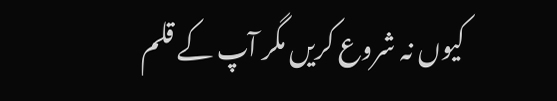کیوں نہ شروع کریں مگر آپ کے قلم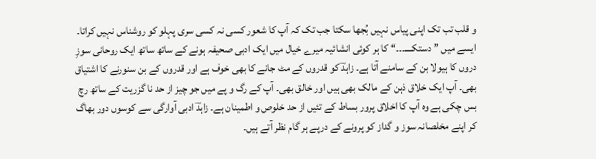و قلب تب تک اپنی پیاس نہیں بُجھا سکتا جب تک کہ آپ کا شعور کسی نہ کسی سری پہلو کو روشناس نہیں کراتا۔ ایسے میں ’’ دستکــــ۔۔۔‘‘ کا ہر کوئی انشائیہ میرے خیال میں ایک ادبی صحیفہ ہونے کے ساتھ ساتھ ایک روحانی سوزِ دروں کا ہیولا بن کے سامنے آتا ہے۔ زاہدؔ کو قدروں کے مٹ جانے کا بھی خوف ہے اور قدروں کے بن سنورنے کا اشتیاق بھی۔ آپ ایک خلاق ذہن کے مالک بھی ہیں اور خالق بھی۔ آپ کے رگ و پے میں جو چیز از حد نا گزریت کے ساتھ رچ بس چکی ہے وہ آپ کا اخلاق پرور بساط کے تئیں از حد خلوص و اطمینان ہے۔ زاہدؔ ادبی آوارگی سے کوسوں دور بھاگ کر اپنے مخلصانہ سوز و گداز کو پرونے کے درپے ہر گام نظر آتے ہیں۔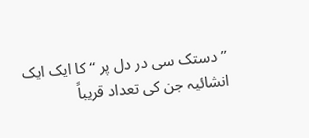’’ دستک سی در دل پر ‘‘ کا ایک ایک انشائیہ جن کی تعداد قریباً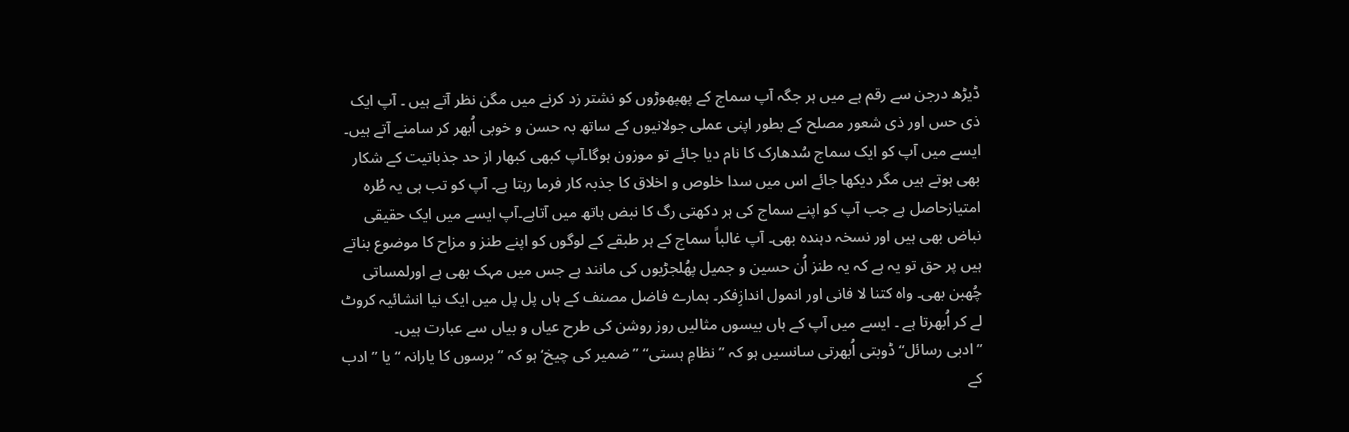ڈیڑھ درجن سے رقم ہے میں ہر جگہ آپ سماج کے پھپھوڑوں کو نشتر زد کرنے میں مگن نظر آتے ہیں ۔ آپ ایک ذی حس اور ذی شعور مصلح کے بطور اپنی عملی جولانیوں کے ساتھ بہ حسن و خوبی اُبھر کر سامنے آتے ہیں۔ ایسے میں آپ کو ایک سماج سُدھارک کا نام دیا جائے تو موزون ہوگا۔آپ کبھی کبھار از حد جذباتیت کے شکار بھی ہوتے ہیں مگر دیکھا جائے اس میں سدا خلوص و اخلاق کا جذبہ کار فرما رہتا ہے۔ آپ کو تب ہی یہ طُرہ امتیازحاصل ہے جب آپ کو اپنے سماج کی ہر دکھتی رگ کا نبض ہاتھ میں آتاہے۔آپ ایسے میں ایک حقیقی نباض بھی ہیں اور نسخہ دہندہ بھی۔ آپ غالباً سماج کے ہر طبقے کے لوگوں کو اپنے طنز و مزاح کا موضوع بناتے ہیں پر حق تو یہ ہے کہ یہ طنز اُن حسین و جمیل پھُلجڑیوں کی مانند ہے جس میں مہک بھی ہے اورلمساتی چُھبن بھی۔ واہ کتنا لا فانی اور انمول اندازِفکر۔ ہمارے فاضل مصنف کے ہاں پل پل میں ایک نیا انشائیہ کروٹ لے کر اُبھرتا ہے ۔ ایسے میں آپ کے ہاں بیسوں مثالیں روز روشن کی طرح عیاں و بیاں سے عبارت ہیں۔
’’ ادبی رسائل‘‘ ڈوبتی اُبھرتی سانسیں ہو کہ ’’ نظامِ ہستی‘‘ ’’ ضمیر کی چیخ‘ ہو کہ ’’برسوں کا یارانہ ‘‘ یا ’’ ادب کے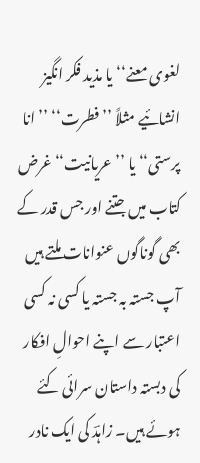لغوی معنے‘‘ یا مذید فکر انگیز انشائیے مثلاً ’’ فطرت‘‘ ’’ انا پرستی‘‘ یا ’’ عریانیت‘‘ غرض کتاب میں جتنے اور جس قدر کے بھی گوناگوں عنوانات ملتے ہیں آپ جستہ بہ جستہ یا کسی نہ کسی اعتبار سے اپنے احوالِ افکار کی دبستہ داستان سرائی کئے ہوئے ہیں۔ زاہدؔ کی ایک نادر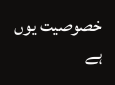خصوصیت یوں ہے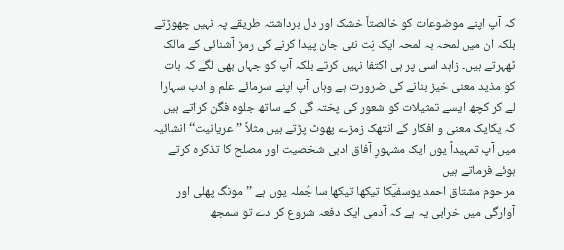کہ آپ اپنے موضوعات کو خالصتاً خشک اور دل برداشتہ طریقے پہ نہیں چھوڑتے بلکہ ان میں لمحہ بہ لمحہ ایک نِت نئی جان پیدا کرنے کی رمز آشنائی کے مالک ٹھہرتے ہیں۔ زاہد اسی پر ہی اکتفا نہیں کرتے بلکہ آپ کو جہاں بھی لگے کہ بات کو مذید معنی خیز بنانے کی ضرورت ہے وہاں آپ اپنے سرمائے علم و ادب سہارا لے کر کچھ ایسے تمثیلات کو شعور کی پختہ گی کے ساتھ جلوہ فگن کراتے ہیں کہ یکایک معنی و افکار کے انتھک زمزے پھوٹ پڑتے ہیں مثلاً ’’ عریانیت‘‘ انشائیہ میں آپ تمہیداً یوں ایک مشہورِ آفاق ادبی شخصیت اور مصلح کا تذکرہ کرتے ہوئے فرماتے ہیں
مرحوم مشتاق احمد یوسفیؔکا تیکھا تیکھا سا جُملہ یوں ہے ’’ مونگ پھلی اور آوارگی میں خرابی یہ ہے کہ آدمی ایک دفعہ شروع کر دے تو سمجھ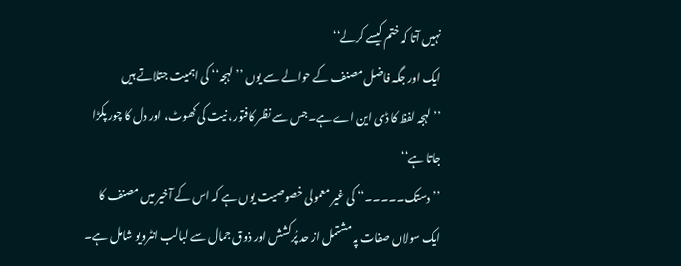نہیں آتا کہ ختم کیسے کرلے‘‘
ایک اور جگہ فاضل مصنف کے حوالے سے یوں ’’لہجہ‘‘ کی اہمیت جتلاتے ہیں
’’ لہجہ لفظ کا ڈی این اے ہے۔جس سے نظر کافتور، نیت کی کھوٹ، اور دل کا چور پکڑا جاتا ہے‘‘
’’ دستک۔۔۔۔۔‘‘ کی غیر معمولی خصوصیت یوں ہے کہ اس کے آخیر میں مصنف کا ایک سولاں صفات پہ مشتمل از حد پُرکشش اور ذوق جمال سے لبالب انٹرویو شامل ہے۔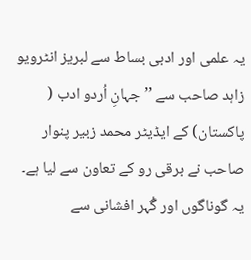یہ علمی اور ادبی بساط سے لبریز انٹرویو زاہد صاحب سے ’’ جہانِ اُردو ادب ( پاکستان) کے ایڈیٹر محمد زبیر پنوار صاحب نے برقی رو کے تعاون سے لیا ہے۔ یہ گوناگوں اور گُہر افشانی سے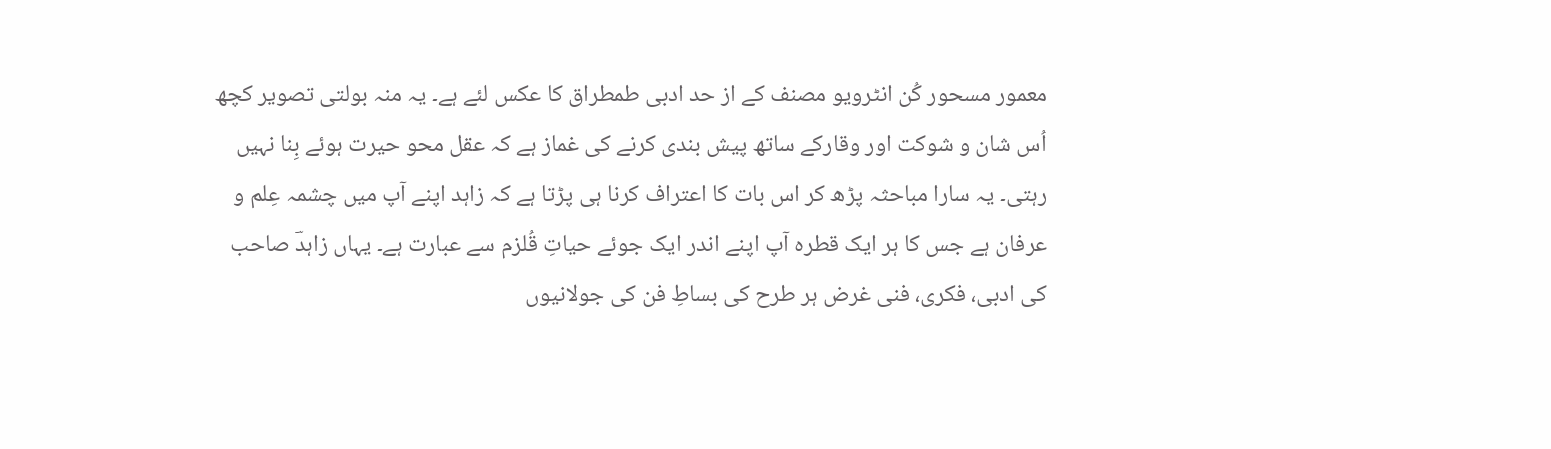معمور مسحور کُن انٹرویو مصنف کے از حد ادبی طمطراق کا عکس لئے ہے۔ یہ منہ بولتی تصویر کچھ اُس شان و شوکت اور وقارکے ساتھ پیش بندی کرنے کی غماز ہے کہ عقل محو حیرت ہوئے بِنا نہیں رہتی۔ یہ سارا مباحثہ پڑھ کر اس بات کا اعتراف کرنا ہی پڑتا ہے کہ زاہد اپنے آپ میں چشمہ عِلم و عرفان ہے جس کا ہر ایک قطرہ آپ اپنے اندر ایک جوئے حیاتِ قُلزم سے عبارت ہے۔ یہاں زاہدؔ صاحب کی ادبی، فکری، فنی غرض ہر طرح کی بساطِ فن کی جولانیوں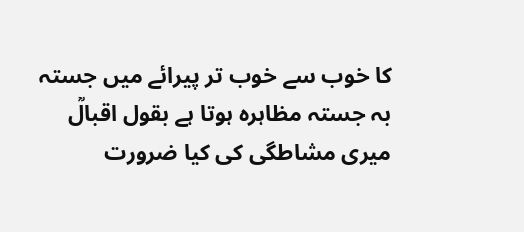کا خوب سے خوب تر پیرائے میں جستہ بہ جستہ مظاہرہ ہوتا ہے بقول اقبالؒ
میری مشاطگی کی کیا ضرورت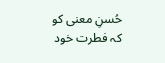حُسنِ معنی کو
کہ فطرت خود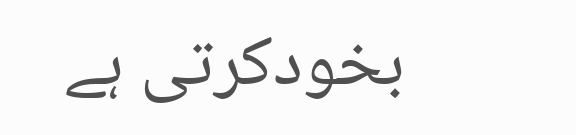بخودکرتی ہے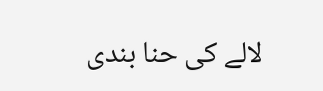لالے کی حنا بندی